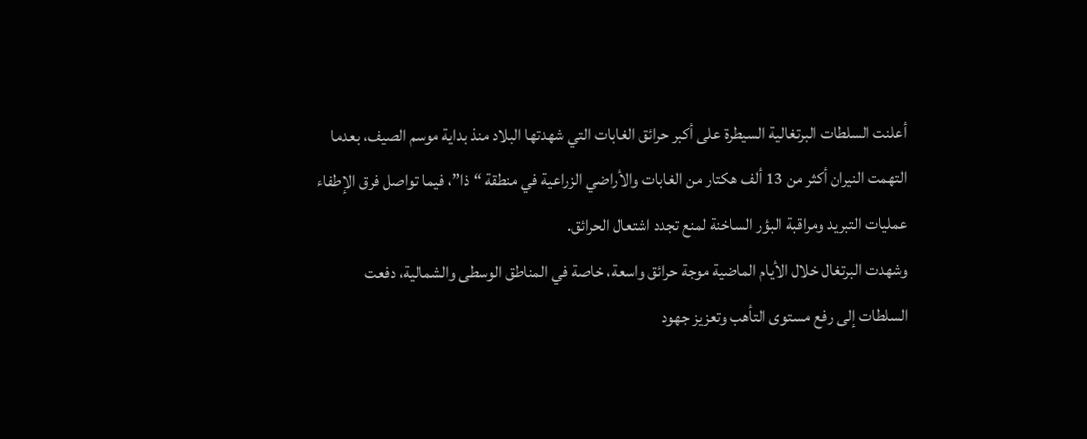أعلنت السلطات البرتغالية السيطرة على أكبر حرائق الغابات التي شهدتها البلاد منذ بداية موسم الصيف، بعدما التهمت النيران أكثر من 13 ألف هكتار من الغابات والأراضي الزراعية في منطقة “ذا”، فيما تواصل فرق الإطفاء عمليات التبريد ومراقبة البؤر الساخنة لمنع تجدد اشتعال الحرائق.
وشهدت البرتغال خلال الأيام الماضية موجة حرائق واسعة، خاصة في المناطق الوسطى والشمالية، دفعت السلطات إلى رفع مستوى التأهب وتعزيز جهود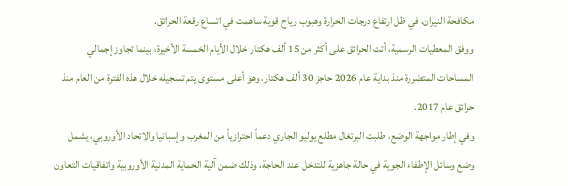مكافحة النيران، في ظل ارتفاع درجات الحرارة وهبوب رياح قوية ساهمت في اتساع رقعة الحرائق.
ووفق المعطيات الرسمية، أتت الحرائق على أكثر من 15 ألف هكتار خلال الأيام الخمسة الأخيرة، بينما تجاوز إجمالي المساحات المتضررة منذ بداية عام 2026 حاجز 30 ألف هكتار، وهو أعلى مستوى يتم تسجيله خلال هذه الفترة من العام منذ حرائق عام 2017.
وفي إطار مواجهة الوضع، طلبت البرتغال مطلع يوليو الجاري دعماً احترازياً من المغرب وإسبانيا والاتحاد الأوروبي، يشمل وضع وسائل الإطفاء الجوية في حالة جاهزية للتدخل عند الحاجة، وذلك ضمن آلية الحماية المدنية الأوروبية واتفاقيات التعاون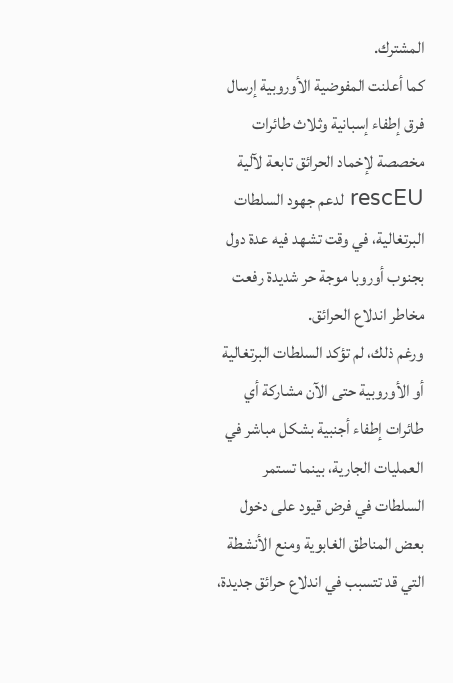المشترك.
كما أعلنت المفوضية الأوروبية إرسال فرق إطفاء إسبانية وثلاث طائرات مخصصة لإخماد الحرائق تابعة لآلية rescEU لدعم جهود السلطات البرتغالية، في وقت تشهد فيه عدة دول بجنوب أوروبا موجة حر شديدة رفعت مخاطر اندلاع الحرائق.
ورغم ذلك، لم تؤكد السلطات البرتغالية أو الأوروبية حتى الآن مشاركة أي طائرات إطفاء أجنبية بشكل مباشر في العمليات الجارية، بينما تستمر السلطات في فرض قيود على دخول بعض المناطق الغابوية ومنع الأنشطة التي قد تتسبب في اندلاع حرائق جديدة،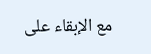مع الإبقاء على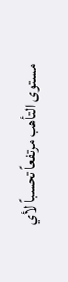مستوى التأهب مرتفعاً تحسباً لأي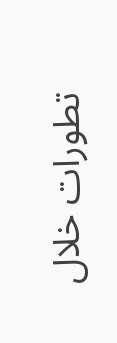تطورات خلال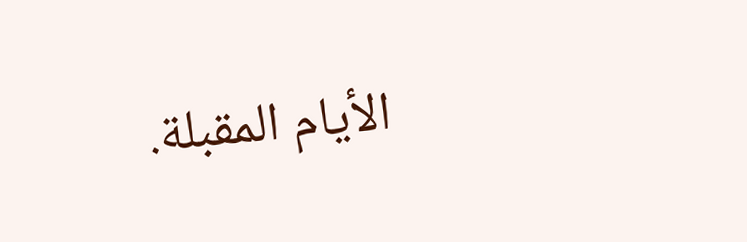الأيام المقبلة.